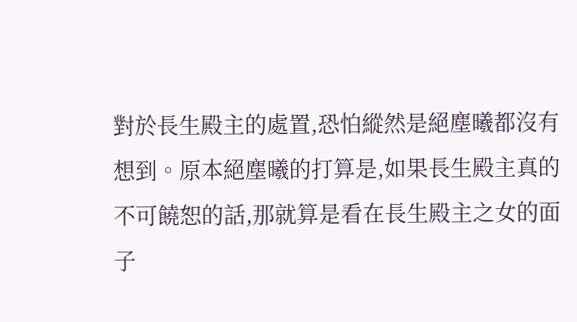對於長生殿主的處置,恐怕縱然是絕塵曦都沒有想到。原本絕塵曦的打算是,如果長生殿主真的不可饒恕的話,那就算是看在長生殿主之女的面子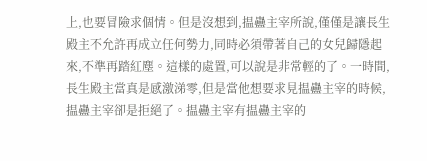上,也要冒險求個情。但是沒想到,揾蠱主宰所說,僅僅是讓長生殿主不允許再成立任何勢力,同時必須帶著自己的女兒歸隱起來,不準再踏紅塵。這樣的處置,可以說是非常輕的了。一時間,長生殿主當真是感激涕零,但是當他想要求見揾蠱主宰的時候,揾蠱主宰卻是拒絕了。揾蠱主宰有揾蠱主宰的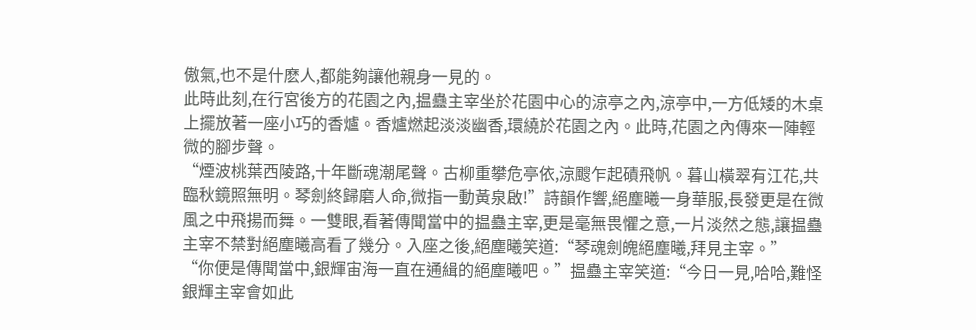傲氣,也不是什麽人,都能夠讓他親身一見的。
此時此刻,在行宮後方的花園之內,揾蠱主宰坐於花園中心的涼亭之內,涼亭中,一方低矮的木桌上擺放著一座小巧的香爐。香爐燃起淡淡幽香,環繞於花園之內。此時,花園之內傳來一陣輕微的腳步聲。
“煙波桃葉西陵路,十年斷魂潮尾聲。古柳重攀危亭依,涼颼乍起磧飛帆。暮山橫翠有江花,共臨秋鏡照無明。琴劍終歸磨人命,微指一動黃泉啟!”詩韻作響,絕塵曦一身華服,長發更是在微風之中飛揚而舞。一雙眼,看著傳聞當中的揾蠱主宰,更是毫無畏懼之意,一片淡然之態,讓揾蠱主宰不禁對絕塵曦高看了幾分。入座之後,絕塵曦笑道:“琴魂劍魄絕塵曦,拜見主宰。”
“你便是傳聞當中,銀輝宙海一直在通緝的絕塵曦吧。”揾蠱主宰笑道:“今日一見,哈哈,難怪銀輝主宰會如此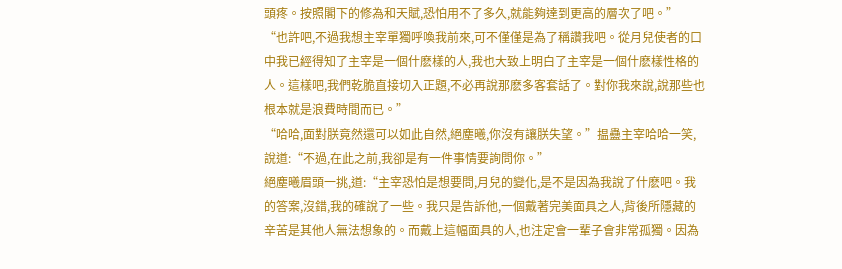頭疼。按照閣下的修為和天賦,恐怕用不了多久,就能夠達到更高的層次了吧。”
“也許吧,不過我想主宰單獨呼喚我前來,可不僅僅是為了稱讚我吧。從月兒使者的口中我已經得知了主宰是一個什麽樣的人,我也大致上明白了主宰是一個什麽樣性格的人。這樣吧,我們乾脆直接切入正題,不必再說那麽多客套話了。對你我來說,說那些也根本就是浪費時間而已。”
“哈哈,面對朕竟然還可以如此自然,絕塵曦,你沒有讓朕失望。”揾蠱主宰哈哈一笑,說道:“不過,在此之前,我卻是有一件事情要詢問你。”
絕塵曦眉頭一挑,道:“主宰恐怕是想要問,月兒的變化,是不是因為我說了什麽吧。我的答案,沒錯,我的確說了一些。我只是告訴他,一個戴著完美面具之人,背後所隱藏的辛苦是其他人無法想象的。而戴上這幅面具的人,也注定會一輩子會非常孤獨。因為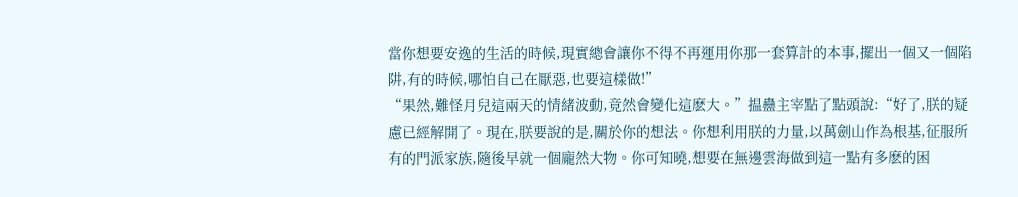當你想要安逸的生活的時候,現實總會讓你不得不再運用你那一套算計的本事,擺出一個又一個陷阱,有的時候,哪怕自己在厭惡,也要這樣做!”
“果然,難怪月兒這兩天的情緒波動,竟然會變化這麽大。”揾蠱主宰點了點頭說:“好了,朕的疑慮已經解開了。現在,朕要說的是,關於你的想法。你想利用朕的力量,以萬劍山作為根基,征服所有的門派家族,隨後早就一個龐然大物。你可知曉,想要在無邊雲海做到這一點有多麽的困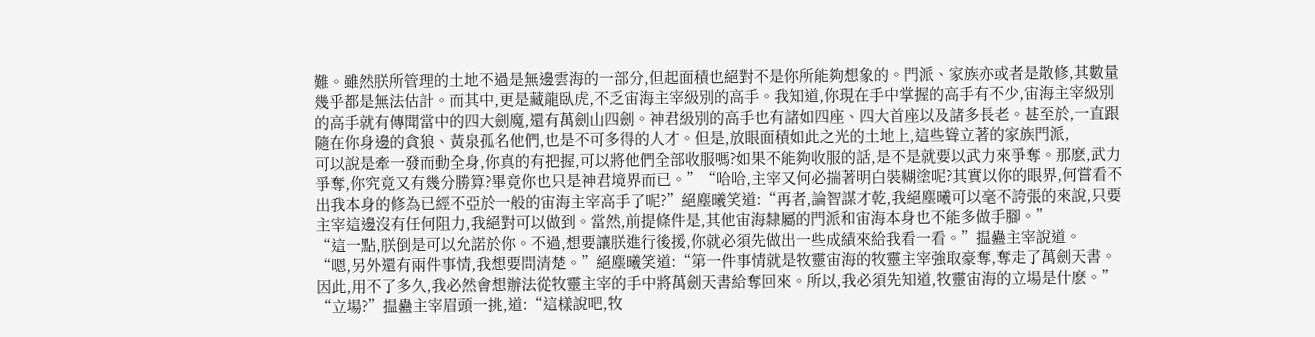難。雖然朕所管理的土地不過是無邊雲海的一部分,但起面積也絕對不是你所能夠想象的。門派、家族亦或者是散修,其數量幾乎都是無法估計。而其中,更是藏龍臥虎,不乏宙海主宰級別的高手。我知道,你現在手中掌握的高手有不少,宙海主宰級別的高手就有傳聞當中的四大劍魔,還有萬劍山四劍。神君級別的高手也有諸如四座、四大首座以及諸多長老。甚至於,一直跟隨在你身邊的貪狼、黃泉孤名他們,也是不可多得的人才。但是,放眼面積如此之光的土地上,這些聳立著的家族門派,
可以說是牽一發而動全身,你真的有把握,可以將他們全部收服嗎?如果不能夠收服的話,是不是就要以武力來爭奪。那麽,武力爭奪,你究竟又有幾分勝算?畢竟你也只是神君境界而已。”“哈哈,主宰又何必揣著明白裝糊塗呢?其實以你的眼界,何嘗看不出我本身的修為已經不亞於一般的宙海主宰高手了呢?”絕塵曦笑道:“再者,論智謀才乾,我絕塵曦可以毫不誇張的來說,只要主宰這邊沒有任何阻力,我絕對可以做到。當然,前提條件是,其他宙海隸屬的門派和宙海本身也不能多做手腳。”
“這一點,朕倒是可以允諾於你。不過,想要讓朕進行後援,你就必須先做出一些成績來給我看一看。”揾蠱主宰說道。
“嗯,另外還有兩件事情,我想要問清楚。”絕塵曦笑道:“第一件事情就是牧靈宙海的牧靈主宰強取豪奪,奪走了萬劍天書。因此,用不了多久,我必然會想辦法從牧靈主宰的手中將萬劍天書給奪回來。所以,我必須先知道,牧靈宙海的立場是什麽。”
“立場?”揾蠱主宰眉頭一挑,道:“這樣說吧,牧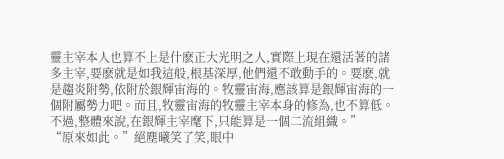靈主宰本人也算不上是什麽正大光明之人,實際上現在還活著的諸多主宰,要麽就是如我這般,根基深厚,他們還不敢動手的。要麽,就是趨炎附勢,依附於銀輝宙海的。牧靈宙海,應該算是銀輝宙海的一個附屬勢力吧。而且,牧靈宙海的牧靈主宰本身的修為,也不算低。不過,整體來說,在銀輝主宰麾下,只能算是一個二流組織。”
“原來如此。”絕塵曦笑了笑,眼中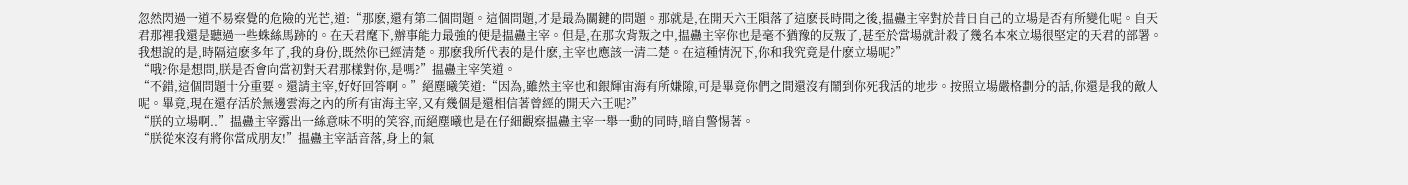忽然閃過一道不易察覺的危險的光芒,道:“那麽,還有第二個問題。這個問題,才是最為關鍵的問題。那就是,在開天六王隕落了這麽長時間之後,揾蠱主宰對於昔日自己的立場是否有所變化呢。自天君那裡我還是聽過一些蛛絲馬跡的。在天君麾下,辦事能力最強的便是揾蠱主宰。但是,在那次背叛之中,揾蠱主宰你也是毫不猶豫的反叛了,甚至於當場就計殺了幾名本來立場很堅定的天君的部署。我想說的是,時隔這麽多年了,我的身份,既然你已經清楚。那麽我所代表的是什麽,主宰也應該一清二楚。在這種情況下,你和我究竟是什麽立場呢?”
“哦?你是想問,朕是否會向當初對天君那樣對你,是嗎?”揾蠱主宰笑道。
“不錯,這個問題十分重要。還請主宰,好好回答啊。”絕塵曦笑道:“因為,雖然主宰也和銀輝宙海有所嫌隙,可是畢竟你們之間還沒有鬧到你死我活的地步。按照立場嚴格劃分的話,你還是我的敵人呢。畢竟,現在還存活於無邊雲海之內的所有宙海主宰,又有幾個是還相信著曾經的開天六王呢?”
“朕的立場啊..”揾蠱主宰露出一絲意味不明的笑容,而絕塵曦也是在仔細觀察揾蠱主宰一舉一動的同時,暗自警惕著。
“朕從來沒有將你當成朋友!”揾蠱主宰話音落,身上的氣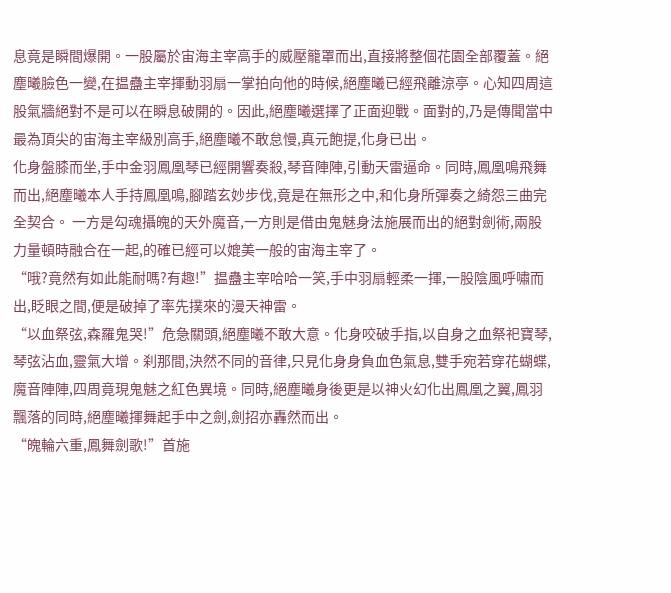息竟是瞬間爆開。一股屬於宙海主宰高手的威壓籠罩而出,直接將整個花園全部覆蓋。絕塵曦臉色一變,在揾蠱主宰揮動羽扇一掌拍向他的時候,絕塵曦已經飛離涼亭。心知四周這股氣牆絕對不是可以在瞬息破開的。因此,絕塵曦選擇了正面迎戰。面對的,乃是傳聞當中最為頂尖的宙海主宰級別高手,絕塵曦不敢怠慢,真元飽提,化身已出。
化身盤膝而坐,手中金羽鳳凰琴已經開響奏殺,琴音陣陣,引動天雷逼命。同時,鳳凰鳴飛舞而出,絕塵曦本人手持鳳凰鳴,腳踏玄妙步伐,竟是在無形之中,和化身所彈奏之綺怨三曲完全契合。 一方是勾魂攝魄的天外魔音,一方則是借由鬼魅身法施展而出的絕對劍術,兩股力量頓時融合在一起,的確已經可以媲美一般的宙海主宰了。
“哦?竟然有如此能耐嗎?有趣!”揾蠱主宰哈哈一笑,手中羽扇輕柔一揮,一股陰風呼嘯而出,眨眼之間,便是破掉了率先撲來的漫天神雷。
“以血祭弦,森羅鬼哭!”危急關頭,絕塵曦不敢大意。化身咬破手指,以自身之血祭祀寶琴,琴弦沾血,靈氣大增。刹那間,決然不同的音律,只見化身身負血色氣息,雙手宛若穿花蝴蝶,魔音陣陣,四周竟現鬼魅之紅色異境。同時,絕塵曦身後更是以神火幻化出鳳凰之翼,鳳羽飄落的同時,絕塵曦揮舞起手中之劍,劍招亦轟然而出。
“魄輪六重,鳳舞劍歌!”首施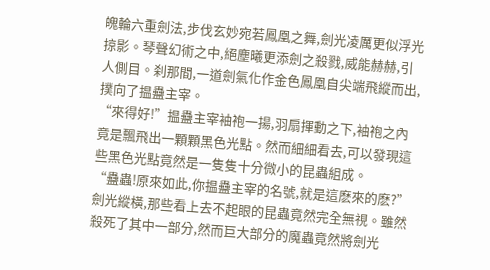魄輪六重劍法,步伐玄妙宛若鳳凰之舞,劍光凌厲更似浮光掠影。琴聲幻術之中,絕塵曦更添劍之殺戮,威能赫赫,引人側目。刹那間,一道劍氣化作金色鳳凰自尖端飛縱而出,撲向了揾蠱主宰。
“來得好!”揾蠱主宰袖袍一揚,羽扇揮動之下,袖袍之內竟是飄飛出一顆顆黑色光點。然而細細看去,可以發現這些黑色光點竟然是一隻隻十分微小的昆蟲組成。
“蠱蟲!原來如此,你揾蠱主宰的名號,就是這麽來的麽?”劍光縱橫,那些看上去不起眼的昆蟲竟然完全無視。雖然殺死了其中一部分,然而巨大部分的魔蟲竟然將劍光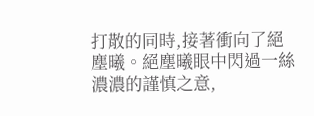打散的同時,接著衝向了絕塵曦。絕塵曦眼中閃過一絲濃濃的謹慎之意,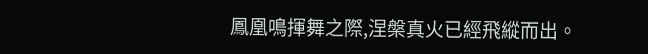鳳凰鳴揮舞之際,涅槃真火已經飛縱而出。